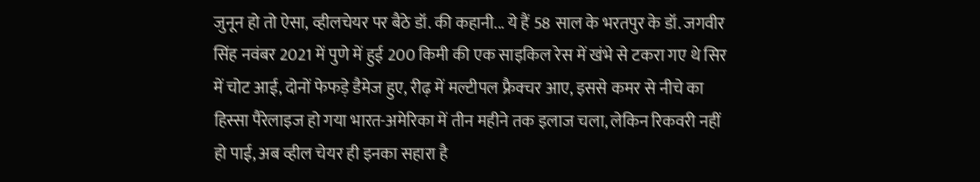जुनून हो तो ऐसा, व्हीलचेयर पर बैठे डॉ. की कहानी... ये हैं 58 साल के भरतपुर के डॉ. जगवीर सिंह नवंबर 2021 में पुणे में हुई 200 किमी की एक साइकिल रेस में खंभे से टकरा गए थे सिर में चोट आई, दोनों फेफड़े डैमेज हुए, रीढ़ में मल्टीपल फ्रैक्चर आए, इससे कमर से नीचे का हिस्सा पैरेलाइज हो गया भारत-अमेरिका में तीन महीने तक इलाज चला, लेकिन रिकवरी नहीं हो पाई, अब व्हील चेयर ही इनका सहारा है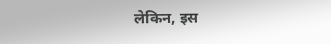लेकिन, इस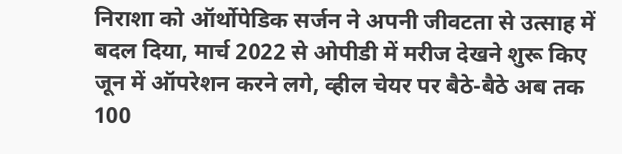निराशा को ऑर्थोपेडिक सर्जन ने अपनी जीवटता से उत्साह में बदल दिया, मार्च 2022 से ओपीडी में मरीज देखने शुरू किए जून में ऑपरेशन करने लगे, व्हील चेयर पर बैठे-बैठे अब तक 100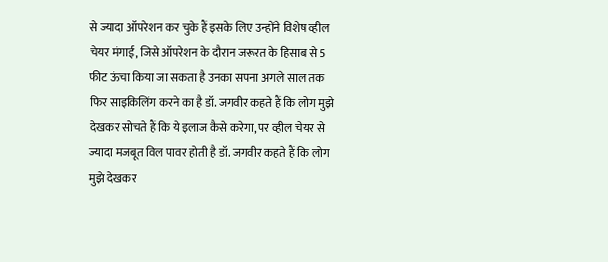से ज्यादा ऑपरेशन कर चुके हैं इसके लिए उन्होंने विशेष व्हील चेयर मंगाई, जिसे ऑपरेशन के दौरान जरूरत के हिसाब से 5 फीट ऊंचा किया जा सकता है उनका सपना अगले साल तक फिर साइकिलिंग करने का है डॉ. जगवीर कहते हैं कि लोग मुझे देखकर सोचते हैं कि ये इलाज कैसे करेगा, पर व्हील चेयर से ज्यादा मजबूत विल पावर होती है डॉ. जगवीर कहते हैं कि लोग मुझे देखकर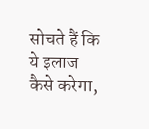सोचते हैं कि ये इलाज कैसे करेगा,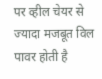पर व्हील चेयर से ज्यादा मजबूत विल पावर होती है